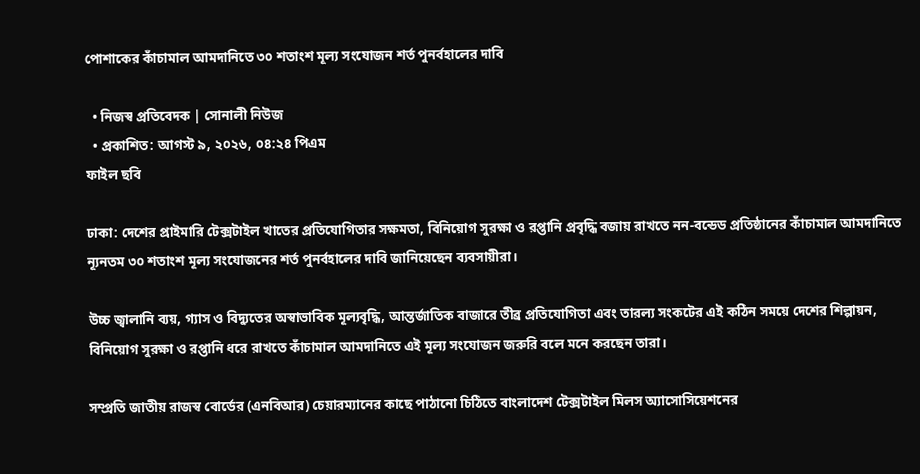পোশাকের কাঁচামাল আমদানিতে ৩০ শতাংশ মূল্য সংযোজন শর্ত পুনর্বহালের দাবি

  • নিজস্ব প্রতিবেদক | সোনালী নিউজ
  • প্রকাশিত: আগস্ট ৯, ২০২৬, ০৪:২৪ পিএম
ফাইল ছবি

ঢাকা: দেশের প্রাইমারি টেক্সটাইল খাতের প্রতিযোগিতার সক্ষমতা, বিনিয়োগ সুরক্ষা ও রপ্তানি প্রবৃদ্ধি বজায় রাখতে নন-বন্ডেড প্রতিষ্ঠানের কাঁচামাল আমদানিতে ন্যূনতম ৩০ শতাংশ মূল্য সংযোজনের শর্ত পুনর্বহালের দাবি জানিয়েছেন ব্যবসায়ীরা।

উচ্চ জ্বালানি ব্যয়, গ্যাস ও বিদ্যুতের অস্বাভাবিক মূল্যবৃদ্ধি, আন্তর্জাতিক বাজারে তীব্র প্রতিযোগিতা এবং তারল্য সংকটের এই কঠিন সময়ে দেশের শিল্পায়ন, বিনিয়োগ সুরক্ষা ও রপ্তানি ধরে রাখতে কাঁচামাল আমদানিতে এই মূল্য সংযোজন জরুরি বলে মনে করছেন তারা।

সম্প্রতি জাতীয় রাজস্ব বোর্ডের (এনবিআর) চেয়ারম্যানের কাছে পাঠানো চিঠিতে বাংলাদেশ টেক্সটাইল মিলস অ্যাসোসিয়েশনের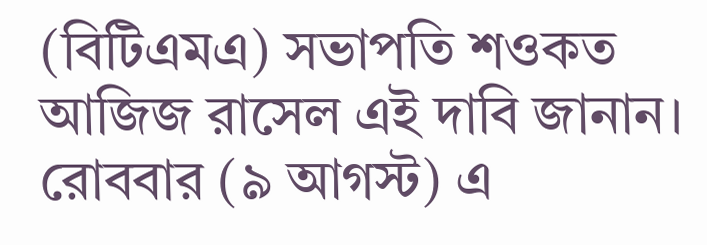(বিটিএমএ) সভাপতি শওকত আজিজ রাসেল এই দাবি জানান। রোববার (৯ আগস্ট) এ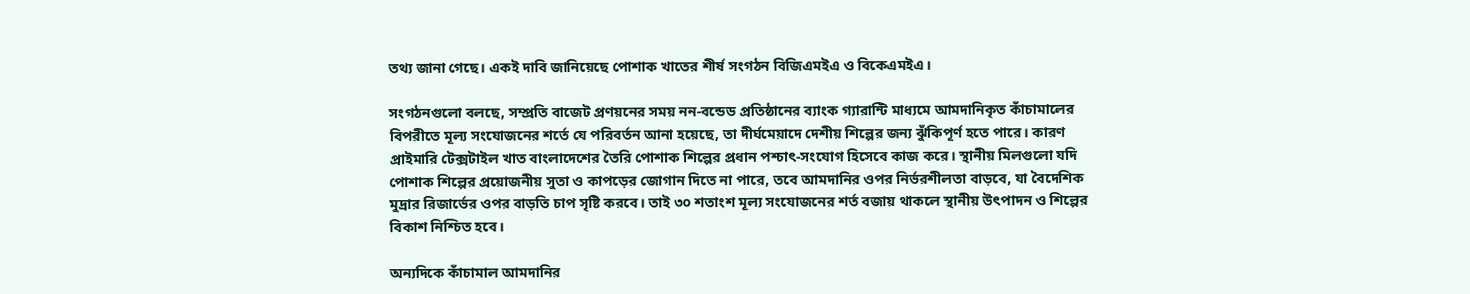তথ্য জানা গেছে। একই দাবি জানিয়েছে পোশাক খাতের শীর্ষ সংগঠন বিজিএমইএ ও বিকেএমইএ।

সংগঠনগুলো বলছে, সম্প্রতি বাজেট প্রণয়নের সময় নন-বন্ডেড প্রতিষ্ঠানের ব্যাংক গ্যারান্টি মাধ্যমে আমদানিকৃত কাঁচামালের বিপরীতে মূল্য সংযোজনের শর্তে যে পরিবর্তন আনা হয়েছে, তা দীর্ঘমেয়াদে দেশীয় শিল্পের জন্য ঝুঁকিপূর্ণ হতে পারে। কারণ প্রাইমারি টেক্সটাইল খাত বাংলাদেশের তৈরি পোশাক শিল্পের প্রধান পশ্চাৎ-সংযোগ হিসেবে কাজ করে। স্থানীয় মিলগুলো যদি পোশাক শিল্পের প্রয়োজনীয় সুতা ও কাপড়ের জোগান দিতে না পারে, তবে আমদানির ওপর নির্ভরশীলতা বাড়বে, যা বৈদেশিক মুদ্রার রিজার্ভের ওপর বাড়তি চাপ সৃষ্টি করবে। তাই ৩০ শতাংশ মূল্য সংযোজনের শর্ত বজায় থাকলে স্থানীয় উৎপাদন ও শিল্পের বিকাশ নিশ্চিত হবে।

অন্যদিকে কাঁচামাল আমদানির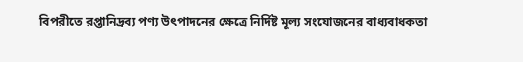বিপরীতে রপ্তানিদ্রব্য পণ্য উৎপাদনের ক্ষেত্রে নির্দিষ্ট মূল্য সংযোজনের বাধ্যবাধকতা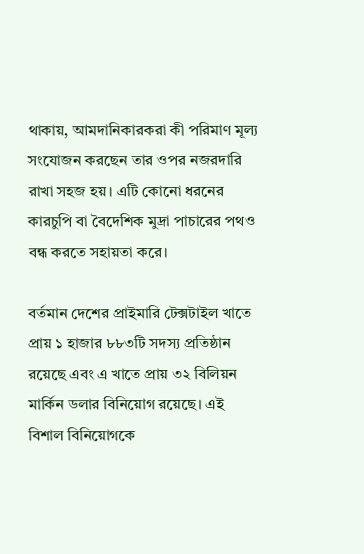থাকায়, আমদানিকারকরা কী পরিমাণ মূল্য সংযোজন করছেন তার ওপর নজরদারি রাখা সহজ হয়। এটি কোনো ধরনের কারচুপি বা বৈদেশিক মুদ্রা পাচারের পথও বন্ধ করতে সহায়তা করে।

বর্তমান দেশের প্রাইমারি টেক্সটাইল খাতে প্রায় ১ হাজার ৮৮৩টি সদস্য প্রতিষ্ঠান রয়েছে এবং এ খাতে প্রায় ৩২ বিলিয়ন মার্কিন ডলার বিনিয়োগ রয়েছে। এই বিশাল বিনিয়োগকে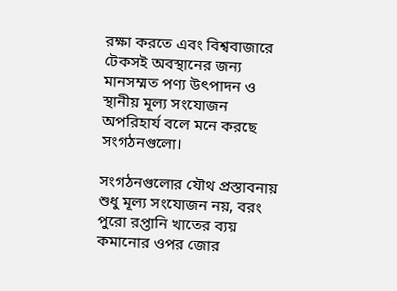রক্ষা করতে এবং বিশ্ববাজারে টেকসই অবস্থানের জন্য মানসম্মত পণ্য উৎপাদন ও স্থানীয় মূল্য সংযোজন অপরিহার্য বলে মনে করছে সংগঠনগুলো।

সংগঠনগুলোর যৌথ প্রস্তাবনায় শুধু মূল্য সংযোজন নয়, বরং পুরো রপ্তানি খাতের ব্যয় কমানোর ওপর জোর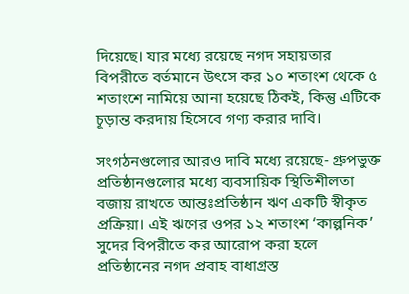দিয়েছে। যার মধ্যে রয়েছে নগদ সহায়তার বিপরীতে বর্তমানে উৎসে কর ১০ শতাংশ থেকে ৫ শতাংশে নামিয়ে আনা হয়েছে ঠিকই, কিন্তু এটিকে চূড়ান্ত করদায় হিসেবে গণ্য করার দাবি।

সংগঠনগুলোর আরও দাবি মধ্যে রয়েছে- গ্রুপভুক্ত প্রতিষ্ঠানগুলোর মধ্যে ব্যবসায়িক স্থিতিশীলতা বজায় রাখতে আন্তঃপ্রতিষ্ঠান ঋণ একটি স্বীকৃত প্রক্রিয়া। এই ঋণের ওপর ১২ শতাংশ ‘কাল্পনিক’ সুদের বিপরীতে কর আরোপ করা হলে প্রতিষ্ঠানের নগদ প্রবাহ বাধাগ্রস্ত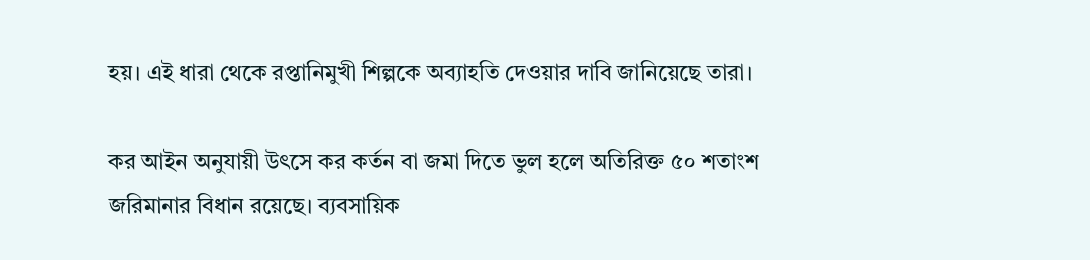হয়। এই ধারা থেকে রপ্তানিমুখী শিল্পকে অব্যাহতি দেওয়ার দাবি জানিয়েছে তারা।

কর আইন অনুযায়ী উৎসে কর কর্তন বা জমা দিতে ভুল হলে অতিরিক্ত ৫০ শতাংশ জরিমানার বিধান রয়েছে। ব্যবসায়িক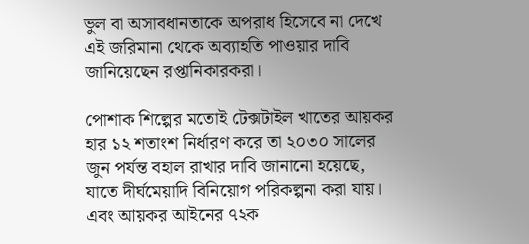ভুল বা অসাবধানতাকে অপরাধ হিসেবে না দেখে এই জরিমানা থেকে অব্যাহতি পাওয়ার দাবি জানিয়েছেন রপ্তানিকারকরা।

পোশাক শিল্পের মতোই টেক্সটাইল খাতের আয়কর হার ১২ শতাংশ নির্ধারণ করে তা ২০৩০ সালের জুন পর্যন্ত বহাল রাখার দাবি জানানো হয়েছে, যাতে দীর্ঘমেয়াদি বিনিয়োগ পরিকল্পনা করা যায়। এবং আয়কর আইনের ৭২ক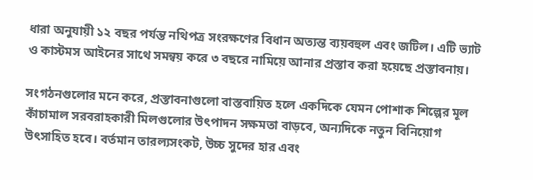ধারা অনুযায়ী ১২ বছর পর্যন্ত নথিপত্র সংরক্ষণের বিধান অত্যন্ত ব্যয়বহুল এবং জটিল। এটি ভ্যাট ও কাস্টমস আইনের সাথে সমন্বয় করে ৩ বছরে নামিয়ে আনার প্রস্তাব করা হয়েছে প্রস্তাবনায়।

সংগঠনগুলোর মনে করে, প্রস্তাবনাগুলো বাস্তবায়িত হলে একদিকে যেমন পোশাক শিল্পের মূল কাঁচামাল সরবরাহকারী মিলগুলোর উৎপাদন সক্ষমতা বাড়বে, অন্যদিকে নতুন বিনিয়োগ উৎসাহিত হবে। বর্তমান তারল্যসংকট, উচ্চ সুদের হার এবং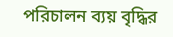পরিচালন ব্যয় বৃদ্ধির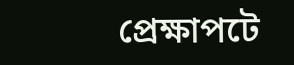প্রেক্ষাপটে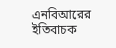এনবিআরের ইতিবাচক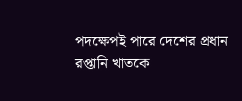পদক্ষেপই পারে দেশের প্রধান রপ্তানি খাতকে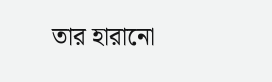তার হারানো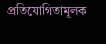প্রতিযোগিতামূলক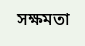সক্ষমতা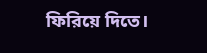ফিরিয়ে দিতে।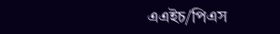এএইচ/পিএস